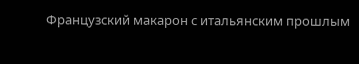Французский макарон с итальянским прошлым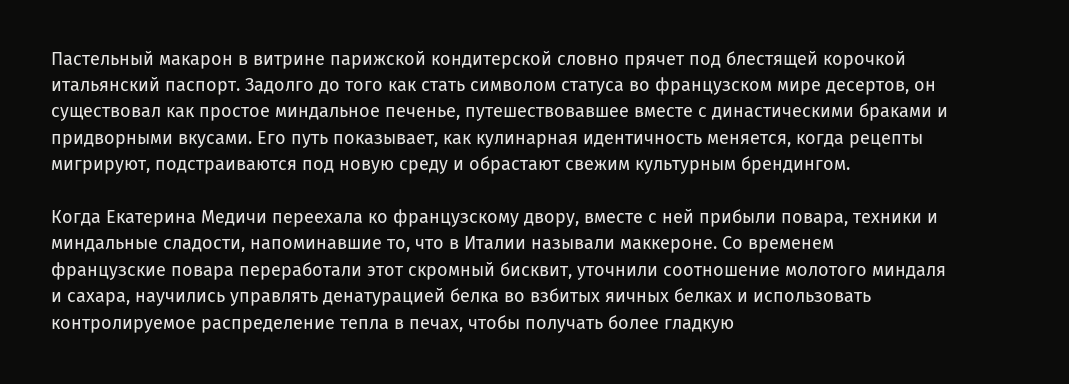Пастельный макарон в витрине парижской кондитерской словно прячет под блестящей корочкой итальянский паспорт. Задолго до того как стать символом статуса во французском мире десертов, он существовал как простое миндальное печенье, путешествовавшее вместе с династическими браками и придворными вкусами. Его путь показывает, как кулинарная идентичность меняется, когда рецепты мигрируют, подстраиваются под новую среду и обрастают свежим культурным брендингом.

Когда Екатерина Медичи переехала ко французскому двору, вместе с ней прибыли повара, техники и миндальные сладости, напоминавшие то, что в Италии называли маккероне. Со временем французские повара переработали этот скромный бисквит, уточнили соотношение молотого миндаля и сахара, научились управлять денатурацией белка во взбитых яичных белках и использовать контролируемое распределение тепла в печах, чтобы получать более гладкую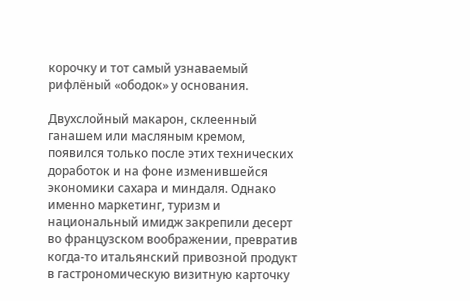корочку и тот самый узнаваемый рифлёный «ободок» у основания.

Двухслойный макарон, склеенный ганашем или масляным кремом, появился только после этих технических доработок и на фоне изменившейся экономики сахара и миндаля. Однако именно маркетинг, туризм и национальный имидж закрепили десерт во французском воображении, превратив когда‑то итальянский привозной продукт в гастрономическую визитную карточку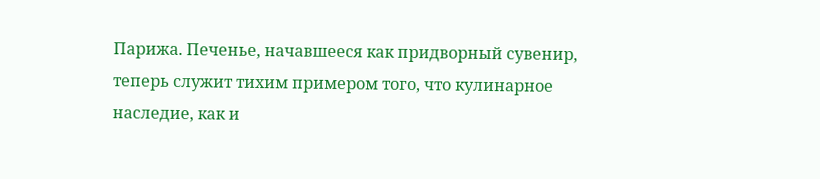Парижа. Печенье, начавшееся как придворный сувенир, теперь служит тихим примером того, что кулинарное наследие, как и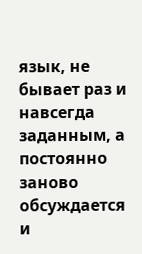язык, не бывает раз и навсегда заданным, а постоянно заново обсуждается и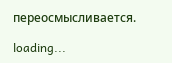переосмысливается.

loading...